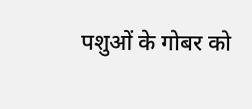पशुओं के गोबर को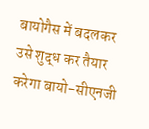बायोगैस में बदलकर उसे शुद्ध कर तैयार करेगा बायो-सीएनजी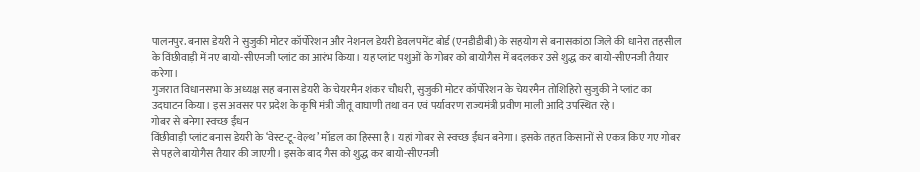पालनपुर. बनास डेयरी ने सुजुकी मोटर कॉर्पोरेशन और नेशनल डेयरी डेवलपमेंट बोर्ड (एनडीडीबी) के सहयोग से बनासकांठा जिले की धानेरा तहसील के विंछीवाड़ी में नए बायो-सीएनजी प्लांट का आरंभ किया। यह प्लांट पशुओं के गोबर को बायोगैस में बदलकर उसे शुद्ध कर बायो-सीएनजी तैयार करेगा।
गुजरात विधानसभा के अध्यक्ष सह बनास डेयरी के चेयरमैन शंकर चौधरी, सुजुकी मोटर कॉर्पोरेशन के चेयरमैन तोशिहिरो सुजुकी ने प्लांट का उदघाटन किया। इस अवसर पर प्रदेश के कृषि मंत्री जीतू वाघाणी तथा वन एवं पर्यावरण राज्यमंत्री प्रवीण माली आदि उपस्थित रहे।
गोबर से बनेगा स्वच्छ ईंधन
विंछीवाड़ी प्लांट बनास डेयरी के ‘वेस्ट-टू-वेल्थ’ मॉडल का हिस्सा है। यहां गोबर से स्वच्छ ईंधन बनेगा। इसके तहत किसानों से एकत्र किए गए गोबर से पहले बायोगैस तैयार की जाएगी। इसके बाद गैस को शुद्ध कर बायो-सीएनजी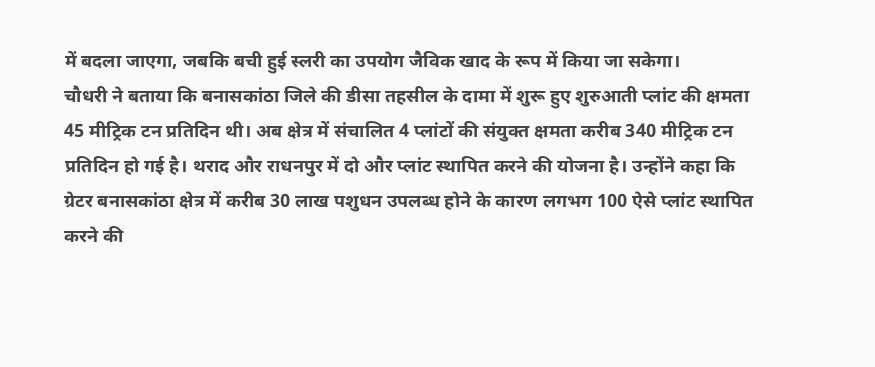में बदला जाएगा, जबकि बची हुई स्लरी का उपयोग जैविक खाद के रूप में किया जा सकेगा।
चौधरी ने बताया कि बनासकांठा जिले की डीसा तहसील के दामा में शुरू हुए शुरुआती प्लांट की क्षमता 45 मीट्रिक टन प्रतिदिन थी। अब क्षेत्र में संचालित 4 प्लांटों की संयुक्त क्षमता करीब 340 मीट्रिक टन प्रतिदिन हो गई है। थराद और राधनपुर में दो और प्लांट स्थापित करने की योजना है। उन्होंने कहा कि ग्रेटर बनासकांठा क्षेत्र में करीब 30 लाख पशुधन उपलब्ध होने के कारण लगभग 100 ऐसे प्लांट स्थापित करने की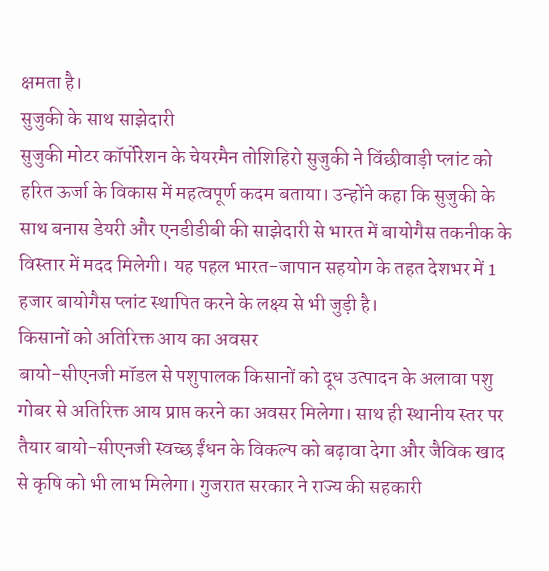क्षमता है।
सुजुकी के साथ साझेदारी
सुजुकी मोटर कॉर्पोरेशन के चेयरमैन तोशिहिरो सुजुकी ने विंछीवाड़ी प्लांट को हरित ऊर्जा के विकास में महत्वपूर्ण कदम बताया। उन्होंने कहा कि सुजुकी के साथ बनास डेयरी और एनडीडीबी की साझेदारी से भारत में बायोगैस तकनीक के विस्तार में मदद मिलेगी। यह पहल भारत-जापान सहयोग के तहत देशभर में 1 हजार बायोगैस प्लांट स्थापित करने के लक्ष्य से भी जुड़ी है।
किसानों को अतिरिक्त आय का अवसर
बायो-सीएनजी मॉडल से पशुपालक किसानों को दूध उत्पादन के अलावा पशु गोबर से अतिरिक्त आय प्राप्त करने का अवसर मिलेगा। साथ ही स्थानीय स्तर पर तैयार बायो-सीएनजी स्वच्छ ईंधन के विकल्प को बढ़ावा देगा और जैविक खाद से कृषि को भी लाभ मिलेगा। गुजरात सरकार ने राज्य की सहकारी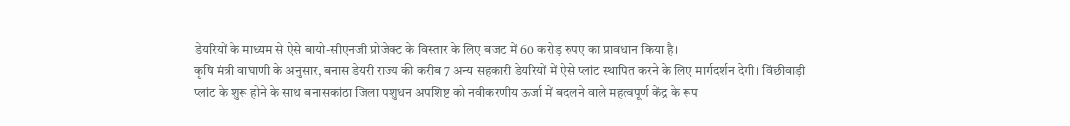डेयरियों के माध्यम से ऐसे बायो-सीएनजी प्रोजेक्ट के विस्तार के लिए बजट में 60 करोड़ रुपए का प्रावधान किया है।
कृषि मंत्री वाघाणी के अनुसार, बनास डेयरी राज्य की करीब 7 अन्य सहकारी डेयरियों में ऐसे प्लांट स्थापित करने के लिए मार्गदर्शन देगी। विंछीवाड़ी प्लांट के शुरू होने के साथ बनासकांठा जिला पशुधन अपशिष्ट को नवीकरणीय ऊर्जा में बदलने वाले महत्वपूर्ण केंद्र के रूप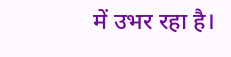में उभर रहा है।